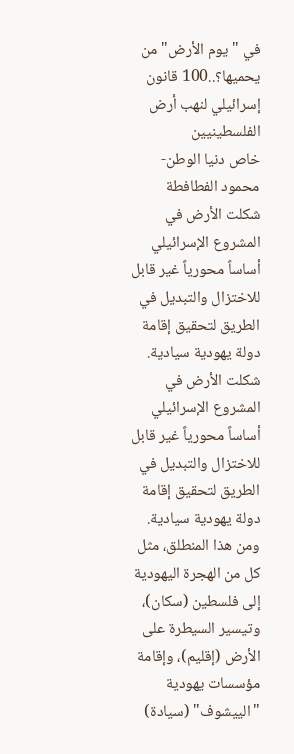في "يوم الأرض" من يحميها؟..100 قانون إسرائيلي لنهب أرض الفلسطينيين
خاص دنيا الوطن- محمود الفطافطة
شكلت الأرض في المشروع الإسرائيلي أساساً محورياً غير قابل للاختزال والتبديل في الطريق لتحقيق إقامة دولة يهودية سيادية.
شكلت الأرض في المشروع الإسرائيلي أساساً محورياً غير قابل للاختزال والتبديل في الطريق لتحقيق إقامة دولة يهودية سيادية.
ومن هذا المنطلق، مثل كل من الهجرة اليهودية إلى فلسطين (سكان)، وتيسير السيطرة على الأرض (إقليم)، وإقامة مؤسسات يهودية "الييشوف" (سيادة)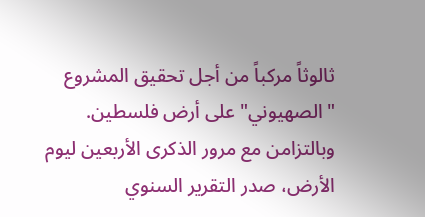ثالوثاً مركباً من أجل تحقيق المشروع "الصهيوني" على أرض فلسطين.
وبالتزامن مع مرور الذكرى الأربعين ليوم الأرض، صدر التقرير السنوي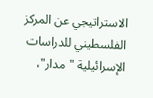الاستراتيجي عن المركز الفلسطيني للدراسات الإسرائيلية "مدار"،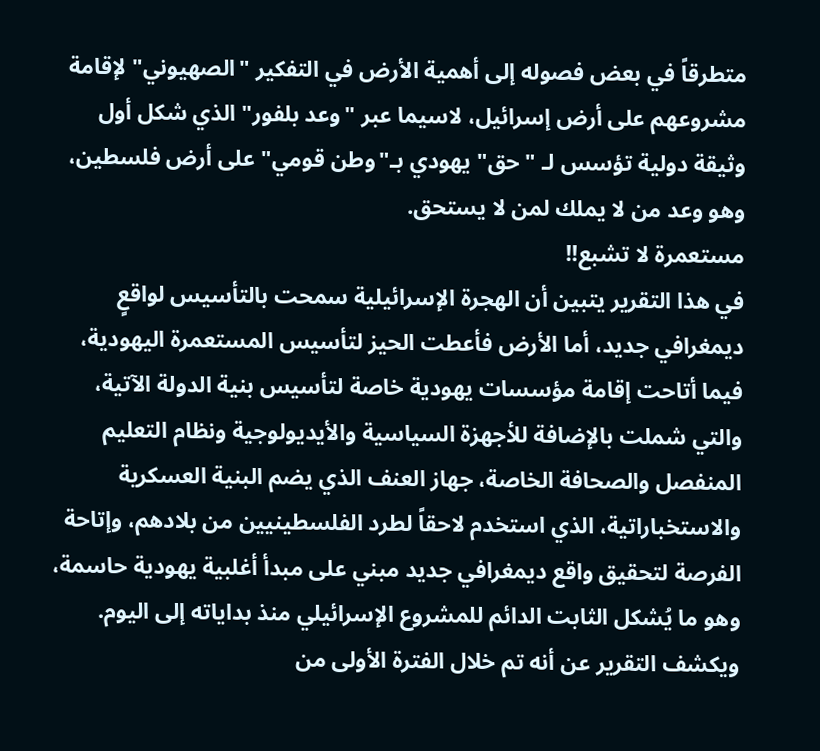متطرقاً في بعض فصوله إلى أهمية الأرض في التفكير "الصهيوني" لإقامة مشروعهم على أرض إسرائيل، لاسيما عبر "وعد بلفور" الذي شكل أول وثيقة دولية تؤسس لـ "حق" يهودي بـ"وطن قومي" على أرض فلسطين، وهو وعد من لا يملك لمن لا يستحق.
مستعمرة لا تشبع!!
في هذا التقرير يتبين أن الهجرة الإسرائيلية سمحت بالتأسيس لواقعٍ ديمغرافي جديد، أما الأرض فأعطت الحيز لتأسيس المستعمرة اليهودية، فيما أتاحت إقامة مؤسسات يهودية خاصة لتأسيس بنية الدولة الآتية، والتي شملت بالإضافة للأجهزة السياسية والأيديولوجية ونظام التعليم المنفصل والصحافة الخاصة، جهاز العنف الذي يضم البنية العسكرية والاستخباراتية، الذي استخدم لاحقاً لطرد الفلسطينيين من بلادهم، وإتاحة الفرصة لتحقيق واقع ديمغرافي جديد مبني على مبدأ أغلبية يهودية حاسمة، وهو ما يُشكل الثابت الدائم للمشروع الإسرائيلي منذ بداياته إلى اليوم.
ويكشف التقرير عن أنه تم خلال الفترة الأولى من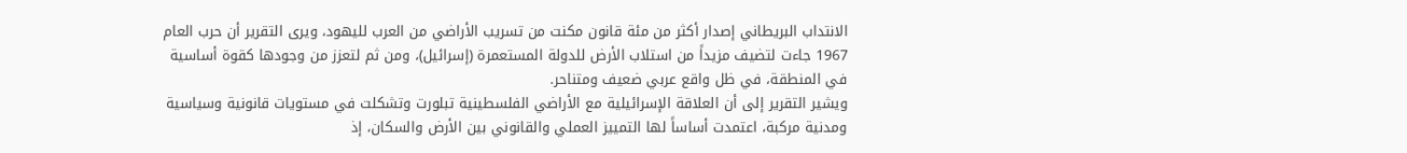الانتداب البريطاني إصدار أكثر من مئة قانون مكنت من تسريب الأراضي من العرب لليهود، ويرى التقرير أن حرب العام 1967 جاءت لتضيف مزيداً من استلاب الأرض للدولة المستعمرة (إسرائيل)، ومن ثم لتعزز من وجودها كقوة أساسية في المنطقة، في ظل واقع عربي ضعيف ومتناحر.
ويشير التقرير إلى أن العلاقة الإسرائيلية مع الأراضي الفلسطينية تبلورت وتشكلت في مستويات قانونية وسياسية ومدنية مركبة، اعتمدت أساساً لها التمييز العملي والقانوني بين الأرض والسكان، إذ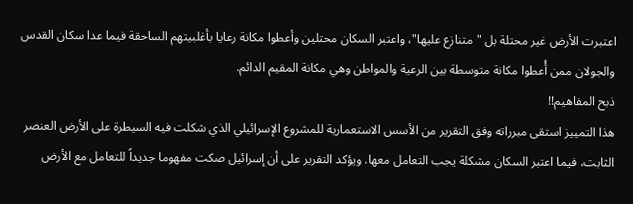اعتبرت الأرض غير محتلة بل "متنازع عليها"، واعتبر السكان محتلين وأعطوا مكانة رعايا بأغلبيتهم الساحقة فيما عدا سكان القدس والجولان ممن أُعطوا مكانة متوسطة بين الرعية والمواطن وهي مكانة المقيم الدائم.
ذبح المفاهيم!!
هذا التمييز استقى مبرراته وفق التقرير من الأسس الاستعمارية للمشروع الإسرائيلي الذي شكلت فيه السيطرة على الأرض العنصر الثابت، فيما اعتبر السكان مشكلة يجب التعامل معها. ويؤكد التقرير على أن إسرائيل صكت مفهوما جديداً للتعامل مع الأرض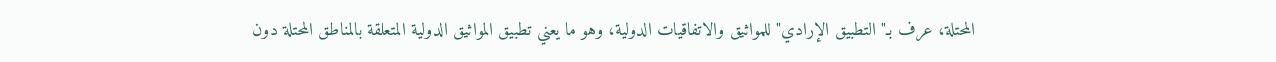المحتلة، عرف بـ" التطبيق الإرادي" للمواثيق والاتفاقيات الدولية، وهو ما يعني تطبيق المواثيق الدولية المتعلقة بالمناطق المحتلة دون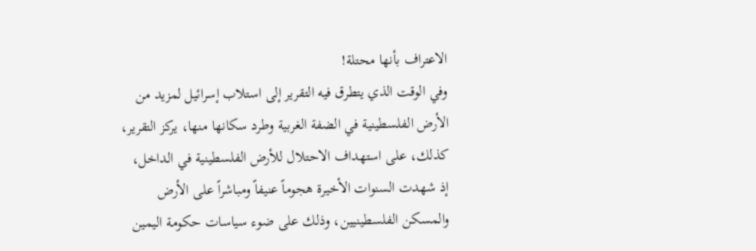الاعتراف بأنها محتلة!
وفي الوقت الذي يتطرق فيه التقرير إلى استلاب إسرائيل لمزيد من الأرض الفلسطينية في الضفة الغربية وطرد سكانها منها، يركز التقرير، كذلك، على استهداف الاحتلال للأرض الفلسطينية في الداخل، إذ شهدت السنوات الأخيرة هجوماً عنيفاً ومباشراً على الأرض والمسكن الفلسطينيين، وذلك على ضوء سياسات حكومة اليمين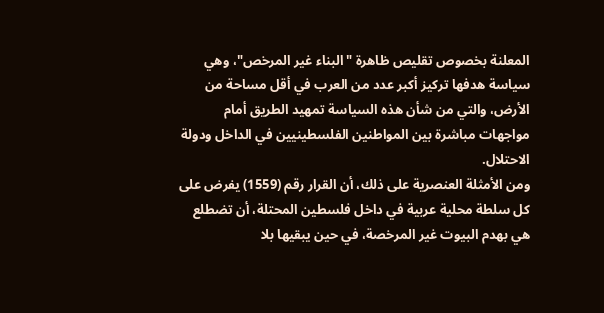المعلنة بخصوص تقليص ظاهرة "البناء غير المرخص"، وهي سياسة هدفها تركيز أكبر عدد من العرب في أقل مساحة من الأرض، والتي من شأن هذه السياسة تمهيد الطريق أمام مواجهات مباشرة بين المواطنين الفلسطينيين في الداخل ودولة الاحتلال.
ومن الأمثلة العنصرية على ذلك، أن القرار رقم (1559) يفرض على كل سلطة محلية عربية في داخل فلسطين المحتلة، أن تضطلع هي بهدم البيوت غير المرخصة، في حين يبقيها بلا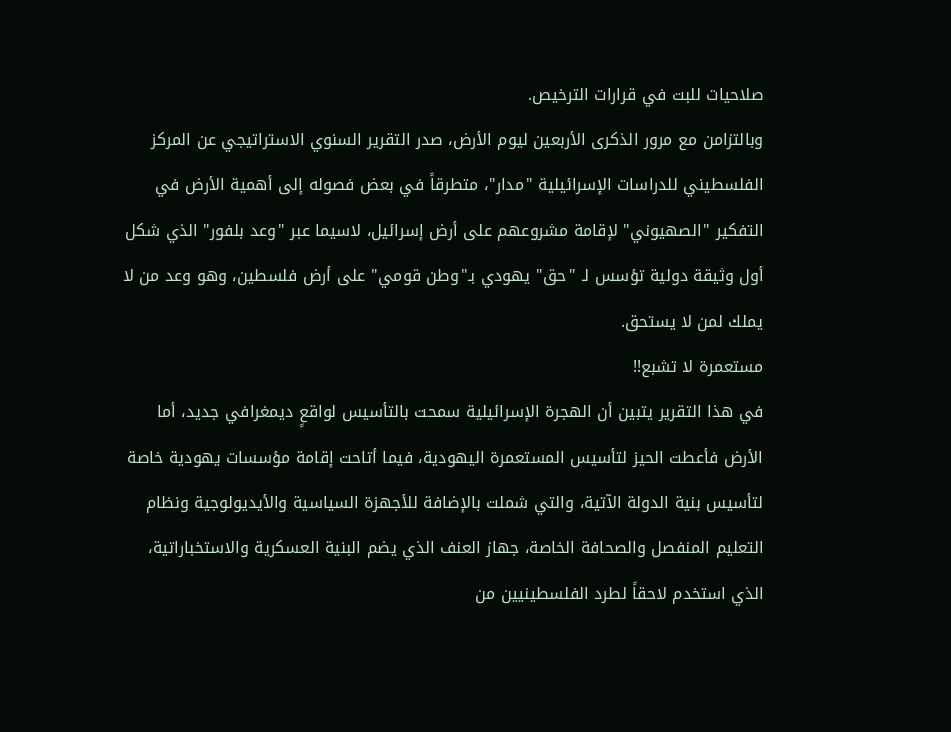صلاحيات للبت في قرارات الترخيص.
وبالتزامن مع مرور الذكرى الأربعين ليوم الأرض، صدر التقرير السنوي الاستراتيجي عن المركز الفلسطيني للدراسات الإسرائيلية "مدار"، متطرقاً في بعض فصوله إلى أهمية الأرض في التفكير "الصهيوني" لإقامة مشروعهم على أرض إسرائيل، لاسيما عبر "وعد بلفور" الذي شكل أول وثيقة دولية تؤسس لـ "حق" يهودي بـ"وطن قومي" على أرض فلسطين، وهو وعد من لا يملك لمن لا يستحق.
مستعمرة لا تشبع!!
في هذا التقرير يتبين أن الهجرة الإسرائيلية سمحت بالتأسيس لواقعٍ ديمغرافي جديد، أما الأرض فأعطت الحيز لتأسيس المستعمرة اليهودية، فيما أتاحت إقامة مؤسسات يهودية خاصة لتأسيس بنية الدولة الآتية، والتي شملت بالإضافة للأجهزة السياسية والأيديولوجية ونظام التعليم المنفصل والصحافة الخاصة، جهاز العنف الذي يضم البنية العسكرية والاستخباراتية، الذي استخدم لاحقاً لطرد الفلسطينيين من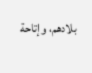بلادهم، وإتاحة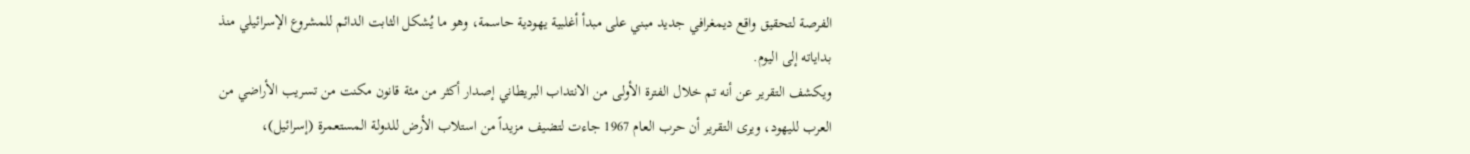الفرصة لتحقيق واقع ديمغرافي جديد مبني على مبدأ أغلبية يهودية حاسمة، وهو ما يُشكل الثابت الدائم للمشروع الإسرائيلي منذ بداياته إلى اليوم.
ويكشف التقرير عن أنه تم خلال الفترة الأولى من الانتداب البريطاني إصدار أكثر من مئة قانون مكنت من تسريب الأراضي من العرب لليهود، ويرى التقرير أن حرب العام 1967 جاءت لتضيف مزيداً من استلاب الأرض للدولة المستعمرة (إسرائيل)،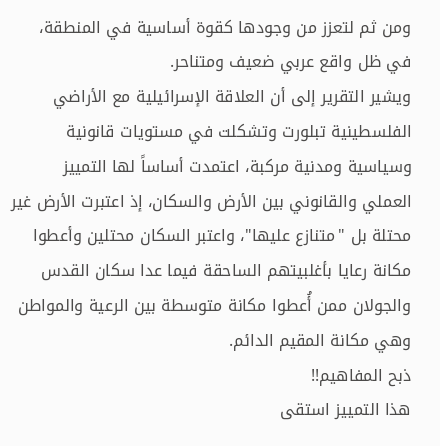ومن ثم لتعزز من وجودها كقوة أساسية في المنطقة، في ظل واقع عربي ضعيف ومتناحر.
ويشير التقرير إلى أن العلاقة الإسرائيلية مع الأراضي الفلسطينية تبلورت وتشكلت في مستويات قانونية وسياسية ومدنية مركبة، اعتمدت أساساً لها التمييز العملي والقانوني بين الأرض والسكان، إذ اعتبرت الأرض غير محتلة بل "متنازع عليها"، واعتبر السكان محتلين وأعطوا مكانة رعايا بأغلبيتهم الساحقة فيما عدا سكان القدس والجولان ممن أُعطوا مكانة متوسطة بين الرعية والمواطن وهي مكانة المقيم الدائم.
ذبح المفاهيم!!
هذا التمييز استقى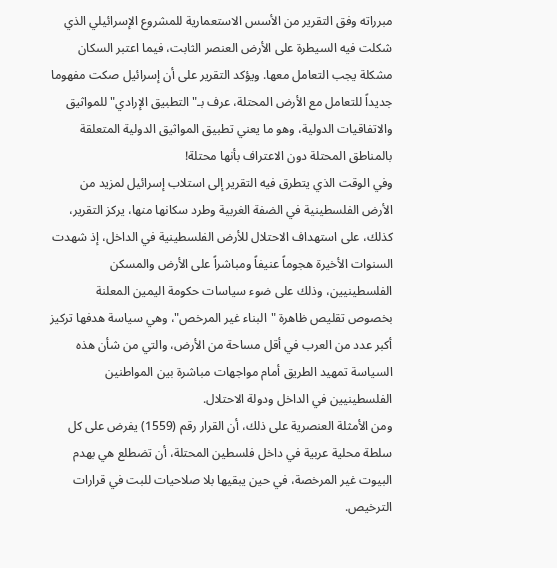مبرراته وفق التقرير من الأسس الاستعمارية للمشروع الإسرائيلي الذي شكلت فيه السيطرة على الأرض العنصر الثابت، فيما اعتبر السكان مشكلة يجب التعامل معها. ويؤكد التقرير على أن إسرائيل صكت مفهوما جديداً للتعامل مع الأرض المحتلة، عرف بـ" التطبيق الإرادي" للمواثيق والاتفاقيات الدولية، وهو ما يعني تطبيق المواثيق الدولية المتعلقة بالمناطق المحتلة دون الاعتراف بأنها محتلة!
وفي الوقت الذي يتطرق فيه التقرير إلى استلاب إسرائيل لمزيد من الأرض الفلسطينية في الضفة الغربية وطرد سكانها منها، يركز التقرير، كذلك، على استهداف الاحتلال للأرض الفلسطينية في الداخل، إذ شهدت السنوات الأخيرة هجوماً عنيفاً ومباشراً على الأرض والمسكن الفلسطينيين، وذلك على ضوء سياسات حكومة اليمين المعلنة بخصوص تقليص ظاهرة "البناء غير المرخص"، وهي سياسة هدفها تركيز أكبر عدد من العرب في أقل مساحة من الأرض، والتي من شأن هذه السياسة تمهيد الطريق أمام مواجهات مباشرة بين المواطنين الفلسطينيين في الداخل ودولة الاحتلال.
ومن الأمثلة العنصرية على ذلك، أن القرار رقم (1559) يفرض على كل سلطة محلية عربية في داخل فلسطين المحتلة، أن تضطلع هي بهدم البيوت غير المرخصة، في حين يبقيها بلا صلاحيات للبت في قرارات الترخيص.